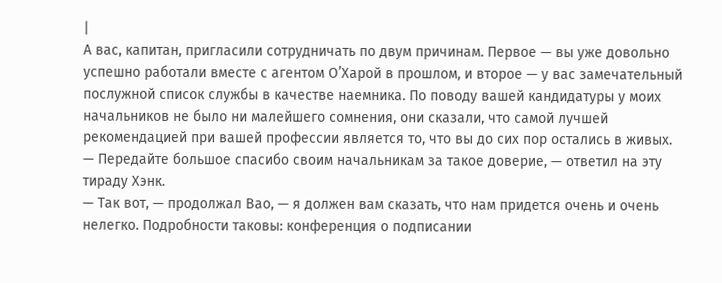|
А вас, капитан, пригласили сотрудничать по двум причинам. Первое — вы уже довольно успешно работали вместе с агентом О’Харой в прошлом, и второе — у вас замечательный послужной список службы в качестве наемника. По поводу вашей кандидатуры у моих начальников не было ни малейшего сомнения, они сказали, что самой лучшей рекомендацией при вашей профессии является то, что вы до сих пор остались в живых.
— Передайте большое спасибо своим начальникам за такое доверие, — ответил на эту тираду Хэнк.
— Так вот, — продолжал Вао, — я должен вам сказать, что нам придется очень и очень нелегко. Подробности таковы: конференция о подписании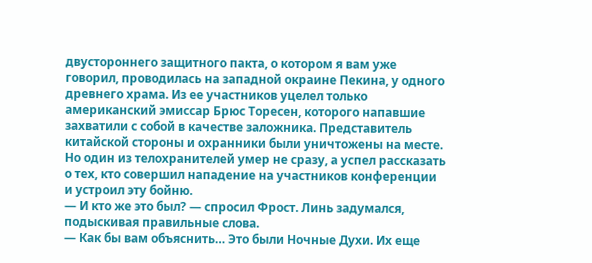двустороннего защитного пакта, о котором я вам уже говорил, проводилась на западной окраине Пекина, у одного древнего храма. Из ее участников уцелел только американский эмиссар Брюс Торесен, которого напавшие захватили с собой в качестве заложника. Представитель китайской стороны и охранники были уничтожены на месте. Но один из телохранителей умер не сразу, а успел рассказать о тех, кто совершил нападение на участников конференции и устроил эту бойню.
— И кто же это был? — спросил Фрост. Линь задумался, подыскивая правильные слова.
— Как бы вам объяснить… Это были Ночные Духи. Их еще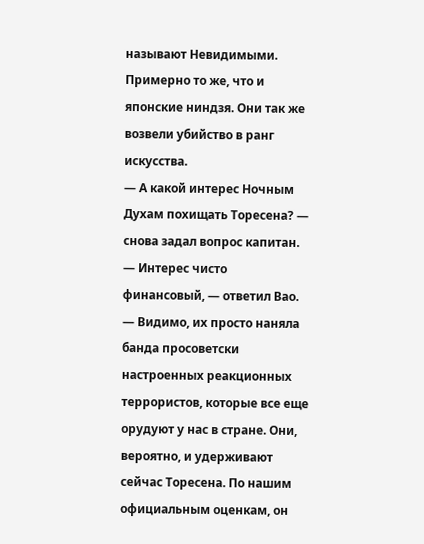называют Невидимыми. Примерно то же, что и японские ниндзя. Они так же возвели убийство в ранг искусства.
— А какой интерес Ночным Духам похищать Торесена? — снова задал вопрос капитан.
— Интерес чисто финансовый, — ответил Вао. — Видимо, их просто наняла банда просоветски настроенных реакционных террористов, которые все еще орудуют у нас в стране. Они, вероятно, и удерживают сейчас Торесена. По нашим официальным оценкам, он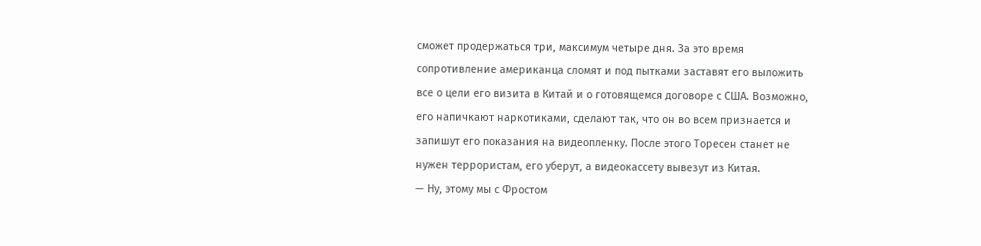сможет продержаться три, максимум четыре дня. За это время сопротивление американца сломят и под пытками заставят его выложить все о цели его визита в Китай и о готовящемся договоре с США. Возможно, его напичкают наркотиками, сделают так, что он во всем признается и запишут его показания на видеопленку. После этого Торесен станет не нужен террористам, его уберут, а видеокассету вывезут из Китая.
— Ну, этому мы с Фростом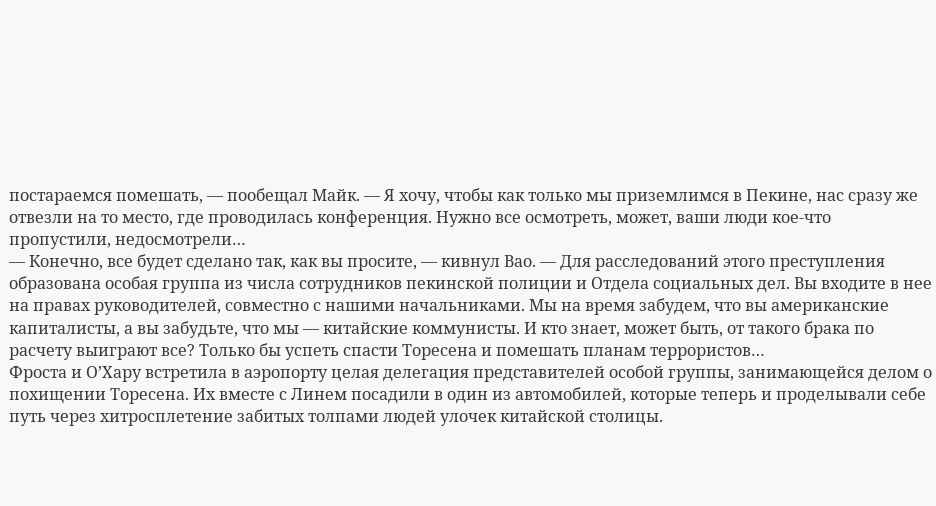постараемся помешать, — пообещал Майк. — Я хочу, чтобы как только мы приземлимся в Пекине, нас сразу же отвезли на то место, где проводилась конференция. Нужно все осмотреть, может, ваши люди кое-что пропустили, недосмотрели…
— Конечно, все будет сделано так, как вы просите, — кивнул Вао. — Для расследований этого преступления образована особая группа из числа сотрудников пекинской полиции и Отдела социальных дел. Вы входите в нее на правах руководителей, совместно с нашими начальниками. Мы на время забудем, что вы американские капиталисты, а вы забудьте, что мы — китайские коммунисты. И кто знает, может быть, от такого брака по расчету выиграют все? Только бы успеть спасти Торесена и помешать планам террористов…
Фроста и О’Хару встретила в аэропорту целая делегация представителей особой группы, занимающейся делом о похищении Торесена. Их вместе с Линем посадили в один из автомобилей, которые теперь и проделывали себе путь через хитросплетение забитых толпами людей улочек китайской столицы.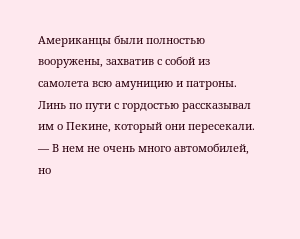Американцы были полностью вооружены, захватив с собой из самолета всю амуницию и патроны. Линь по пути с гордостью рассказывал им о Пекине, который они пересекали.
— В нем не очень много автомобилей, но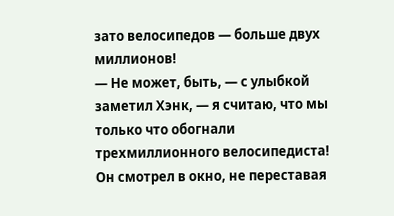зато велосипедов — больше двух миллионов!
— Не может, быть, — с улыбкой заметил Хэнк, — я считаю, что мы только что обогнали трехмиллионного велосипедиста!
Он смотрел в окно, не переставая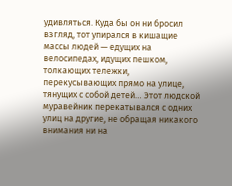удивляться. Куда бы он ни бросил взгляд, тот упирался в кишащие массы людей — едущих на велосипедах, идущих пешком, толкающих тележки, перекусывающих прямо на улице, тянущих с собой детей… Этот людской муравейник перекатывался с одних улиц на другие, не обращая никакого внимания ни на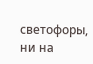светофоры, ни на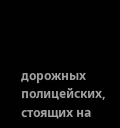дорожных полицейских, стоящих на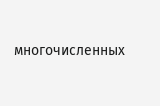многочисленных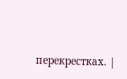перекрестках. |